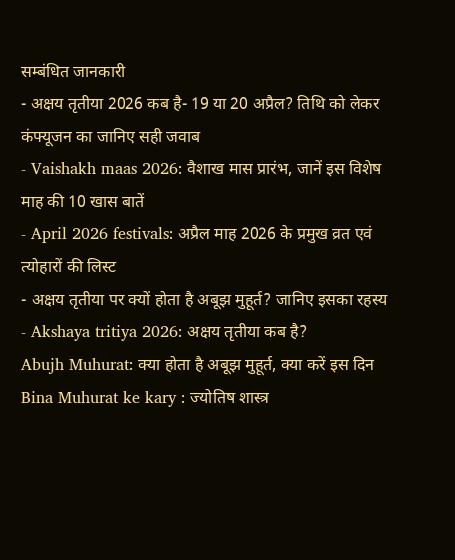सम्बंधित जानकारी
- अक्षय तृतीया 2026 कब है- 19 या 20 अप्रैल? तिथि को लेकर कंफ्यूजन का जानिए सही जवाब
- Vaishakh maas 2026: वैशाख मास प्रारंभ, जानें इस विशेष माह की 10 खास बातें
- April 2026 festivals: अप्रैल माह 2026 के प्रमुख व्रत एवं त्योहारों की लिस्ट
- अक्षय तृतीया पर क्यों होता है अबूझ मुहूर्त? जानिए इसका रहस्य
- Akshaya tritiya 2026: अक्षय तृतीया कब है?
Abujh Muhurat: क्या होता है अबूझ मुहूर्त, क्या करें इस दिन
Bina Muhurat ke kary : ज्योतिष शास्त्र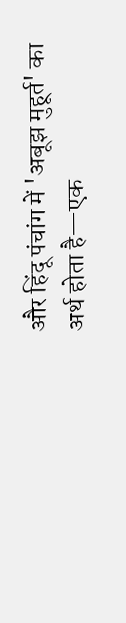और हिंदू पंचांग में 'अबूझ मुहूर्त' का अर्थ होता है—एक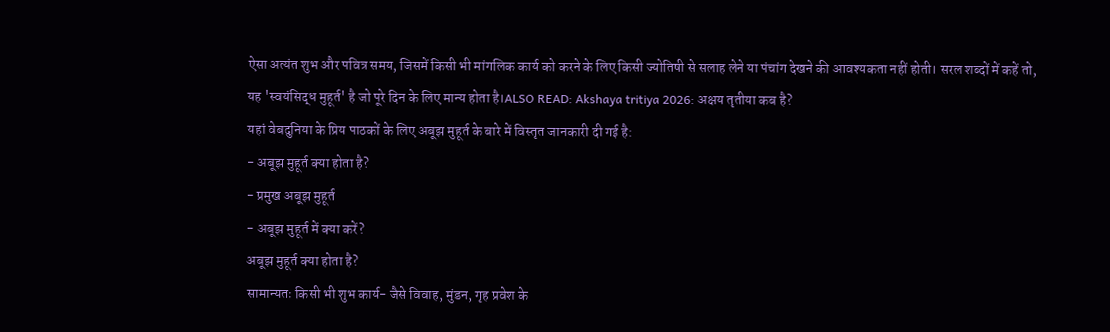ऐसा अत्यंत शुभ और पवित्र समय, जिसमें किसी भी मांगलिक कार्य को करने के लिए किसी ज्योतिषी से सलाह लेने या पंचांग देखने की आवश्यकता नहीं होती। सरल शब्दों में कहें तो, यह 'स्वयंसिद्ध मुहूर्त' है जो पूरे दिन के लिए मान्य होता है।ALSO READ: Akshaya tritiya 2026: अक्षय तृतीया कब है?
यहां वेबदुनिया के प्रिय पाठकों के लिए अबूझ मुहूर्त के बारे में विस्तृत जानकारी दी गई है:
- अबूझ मुहूर्त क्या होता है?
- प्रमुख अबूझ मुहूर्त
- अबूझ मुहूर्त में क्या करें?
अबूझ मुहूर्त क्या होता है?
सामान्यतः किसी भी शुभ कार्य- जैसे विवाह, मुंडन, गृह प्रवेश के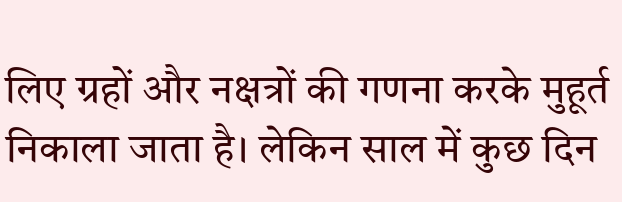लिए ग्रहों और नक्षत्रों की गणना करके मुहूर्त निकाला जाता है। लेकिन साल में कुछ दिन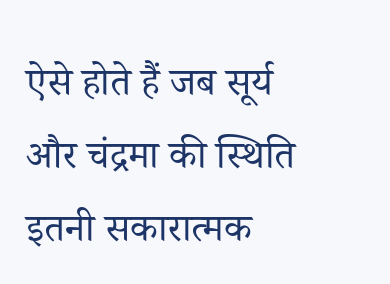ऐसे होते हैं जब सूर्य और चंद्रमा की स्थिति इतनी सकारात्मक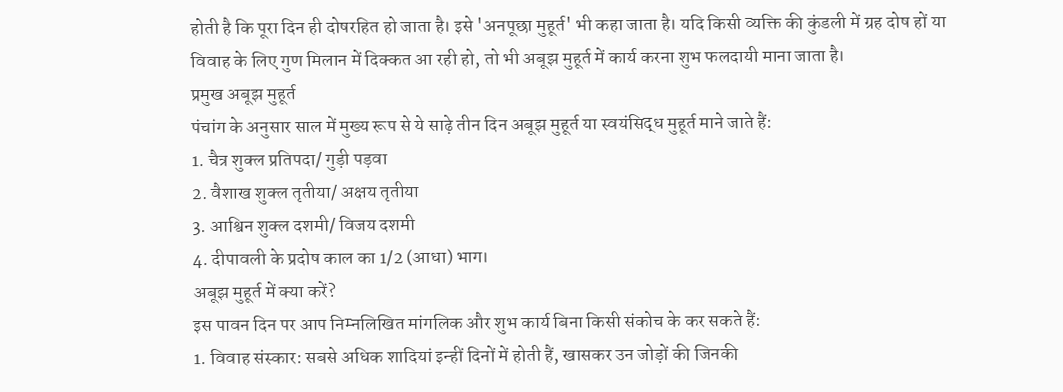होती है कि पूरा दिन ही दोषरहित हो जाता है। इसे 'अनपूछा मुहूर्त' भी कहा जाता है। यदि किसी व्यक्ति की कुंडली में ग्रह दोष हों या विवाह के लिए गुण मिलान में दिक्कत आ रही हो, तो भी अबूझ मुहूर्त में कार्य करना शुभ फलदायी माना जाता है।
प्रमुख अबूझ मुहूर्त
पंचांग के अनुसार साल में मुख्य रूप से ये साढ़े तीन दिन अबूझ मुहूर्त या स्वयंसिद्ध मुहूर्त माने जाते हैं:
1. चैत्र शुक्ल प्रतिपदा/ गुड़ी पड़वा
2. वैशाख शुक्ल तृतीया/ अक्षय तृतीया
3. आश्विन शुक्ल दशमी/ विजय दशमी
4. दीपावली के प्रदोष काल का 1/2 (आधा) भाग।
अबूझ मुहूर्त में क्या करें?
इस पावन दिन पर आप निम्नलिखित मांगलिक और शुभ कार्य बिना किसी संकोच के कर सकते हैं:
1. विवाह संस्कार: सबसे अधिक शादियां इन्हीं दिनों में होती हैं, खासकर उन जोड़ों की जिनकी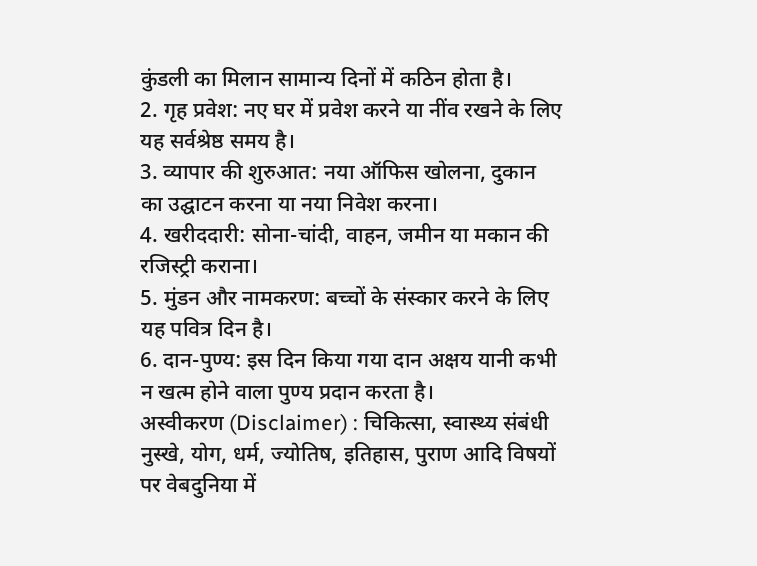कुंडली का मिलान सामान्य दिनों में कठिन होता है।
2. गृह प्रवेश: नए घर में प्रवेश करने या नींव रखने के लिए यह सर्वश्रेष्ठ समय है।
3. व्यापार की शुरुआत: नया ऑफिस खोलना, दुकान का उद्घाटन करना या नया निवेश करना।
4. खरीददारी: सोना-चांदी, वाहन, जमीन या मकान की रजिस्ट्री कराना।
5. मुंडन और नामकरण: बच्चों के संस्कार करने के लिए यह पवित्र दिन है।
6. दान-पुण्य: इस दिन किया गया दान अक्षय यानी कभी न खत्म होने वाला पुण्य प्रदान करता है।
अस्वीकरण (Disclaimer) : चिकित्सा, स्वास्थ्य संबंधी नुस्खे, योग, धर्म, ज्योतिष, इतिहास, पुराण आदि विषयों पर वेबदुनिया में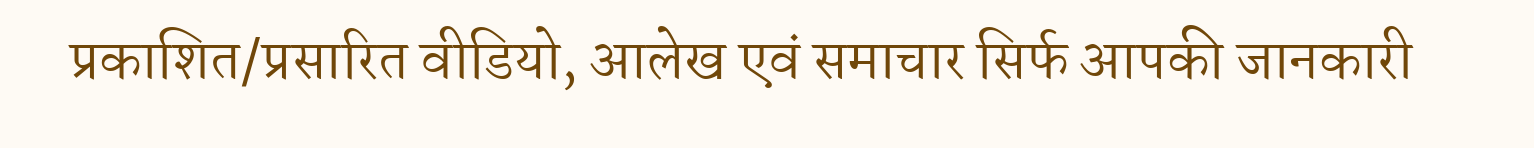प्रकाशित/प्रसारित वीडियो, आलेख एवं समाचार सिर्फ आपकी जानकारी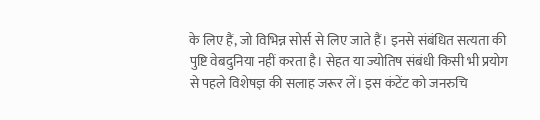के लिए हैं, जो विभिन्न सोर्स से लिए जाते हैं। इनसे संबंधित सत्यता की पुष्टि वेबदुनिया नहीं करता है। सेहत या ज्योतिष संबंधी किसी भी प्रयोग से पहले विशेषज्ञ की सलाह जरूर लें। इस कंटेंट को जनरुचि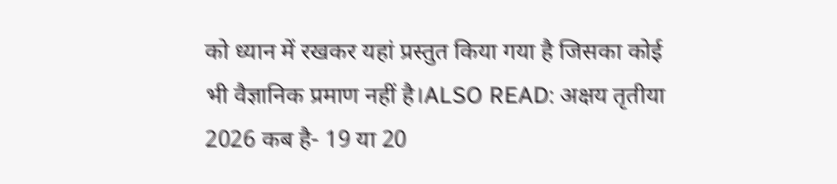को ध्यान में रखकर यहां प्रस्तुत किया गया है जिसका कोई भी वैज्ञानिक प्रमाण नहीं है।ALSO READ: अक्षय तृतीया 2026 कब है- 19 या 20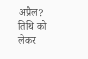अप्रैल? तिथि को लेकर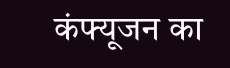कंफ्यूजन का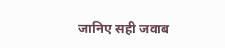जानिए सही जवाब